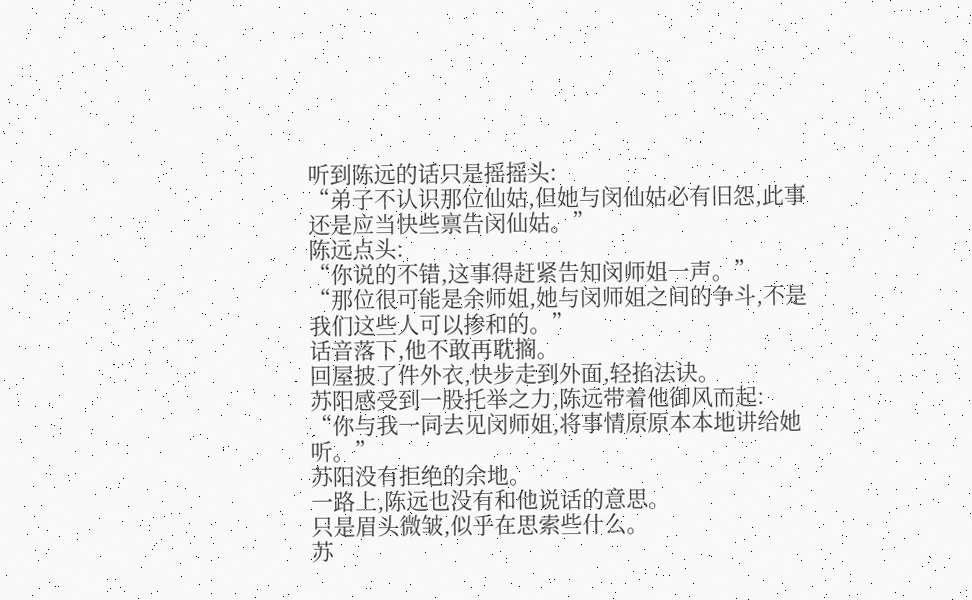听到陈远的话只是摇摇头:
“弟子不认识那位仙姑,但她与闵仙姑必有旧怨,此事还是应当快些禀告闵仙姑。”
陈远点头:
“你说的不错,这事得赶紧告知闵师姐一声。”
“那位很可能是余师姐,她与闵师姐之间的争斗,不是我们这些人可以掺和的。”
话音落下,他不敢再耽搁。
回屋披了件外衣,快步走到外面,轻掐法诀。
苏阳感受到一股托举之力,陈远带着他御风而起:
“你与我一同去见闵师姐,将事情原原本本地讲给她听。”
苏阳没有拒绝的余地。
一路上,陈远也没有和他说话的意思。
只是眉头微皱,似乎在思索些什么。
苏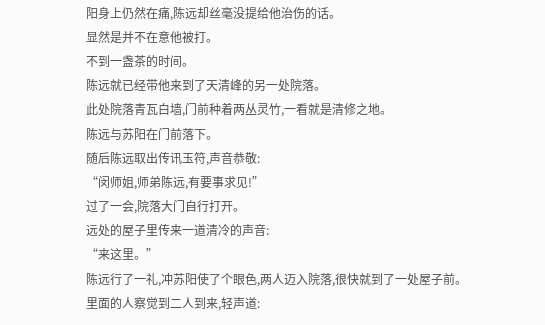阳身上仍然在痛,陈远却丝毫没提给他治伤的话。
显然是并不在意他被打。
不到一盏茶的时间。
陈远就已经带他来到了天清峰的另一处院落。
此处院落青瓦白墙,门前种着两丛灵竹,一看就是清修之地。
陈远与苏阳在门前落下。
随后陈远取出传讯玉符,声音恭敬:
“闵师姐,师弟陈远,有要事求见!”
过了一会,院落大门自行打开。
远处的屋子里传来一道清冷的声音:
“来这里。”
陈远行了一礼,冲苏阳使了个眼色,两人迈入院落,很快就到了一处屋子前。
里面的人察觉到二人到来,轻声道: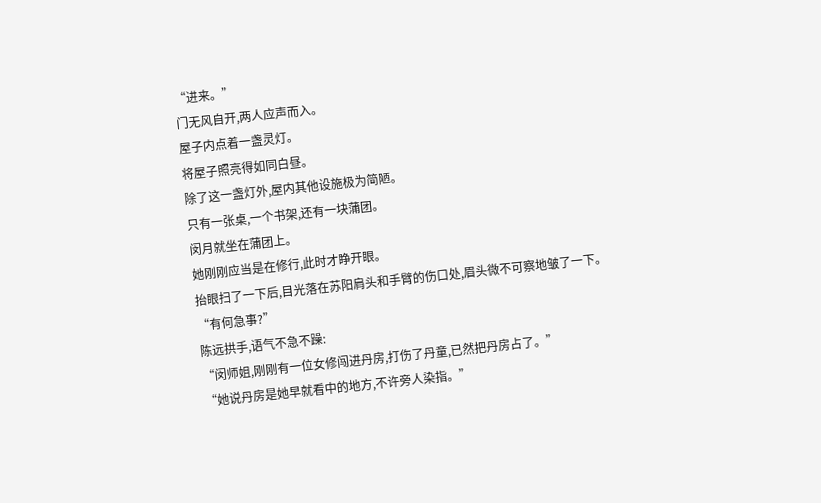“进来。”
门无风自开,两人应声而入。
屋子内点着一盏灵灯。
将屋子照亮得如同白昼。
除了这一盏灯外,屋内其他设施极为简陋。
只有一张桌,一个书架,还有一块蒲团。
闵月就坐在蒲团上。
她刚刚应当是在修行,此时才睁开眼。
抬眼扫了一下后,目光落在苏阳肩头和手臂的伤口处,眉头微不可察地皱了一下。
“有何急事?”
陈远拱手,语气不急不躁:
“闵师姐,刚刚有一位女修闯进丹房,打伤了丹童,已然把丹房占了。”
“她说丹房是她早就看中的地方,不许旁人染指。”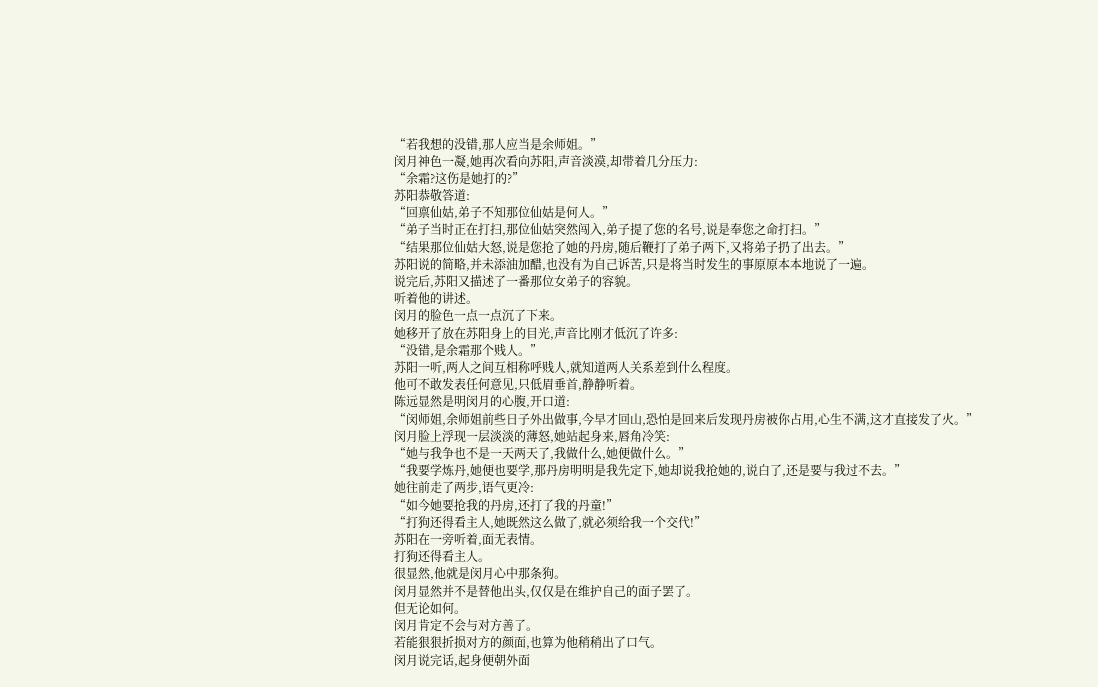“若我想的没错,那人应当是余师姐。”
闵月神色一凝,她再次看向苏阳,声音淡漠,却带着几分压力:
“余霜?这伤是她打的?”
苏阳恭敬答道:
“回禀仙姑,弟子不知那位仙姑是何人。”
“弟子当时正在打扫,那位仙姑突然闯入,弟子提了您的名号,说是奉您之命打扫。”
“结果那位仙姑大怒,说是您抢了她的丹房,随后鞭打了弟子两下,又将弟子扔了出去。”
苏阳说的简略,并未添油加醋,也没有为自己诉苦,只是将当时发生的事原原本本地说了一遍。
说完后,苏阳又描述了一番那位女弟子的容貌。
听着他的讲述。
闵月的脸色一点一点沉了下来。
她移开了放在苏阳身上的目光,声音比刚才低沉了许多:
“没错,是余霜那个贱人。”
苏阳一听,两人之间互相称呼贱人,就知道两人关系差到什么程度。
他可不敢发表任何意见,只低眉垂首,静静听着。
陈远显然是明闵月的心腹,开口道:
“闵师姐,余师姐前些日子外出做事,今早才回山,恐怕是回来后发现丹房被你占用,心生不满,这才直接发了火。”
闵月脸上浮现一层淡淡的薄怒,她站起身来,唇角冷笑:
“她与我争也不是一天两天了,我做什么,她便做什么。”
“我要学炼丹,她便也要学,那丹房明明是我先定下,她却说我抢她的,说白了,还是要与我过不去。”
她往前走了两步,语气更冷:
“如今她要抢我的丹房,还打了我的丹童!”
“打狗还得看主人,她既然这么做了,就必须给我一个交代!”
苏阳在一旁听着,面无表情。
打狗还得看主人。
很显然,他就是闵月心中那条狗。
闵月显然并不是替他出头,仅仅是在维护自己的面子罢了。
但无论如何。
闵月肯定不会与对方善了。
若能狠狠折损对方的颜面,也算为他稍稍出了口气。
闵月说完话,起身便朝外面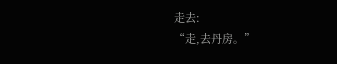走去:
“走,去丹房。”